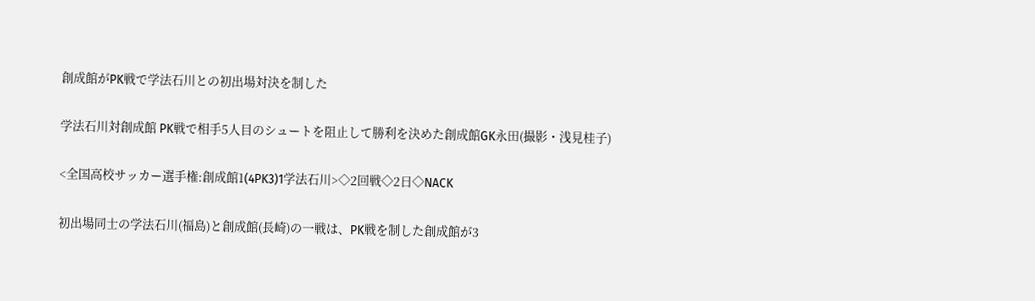創成館がPK戦で学法石川との初出場対決を制した

学法石川対創成館 PK戦で相手5人目のシュートを阻止して勝利を決めた創成館GK永田(撮影・浅見桂子)

<全国高校サッカー選手権:創成館1(4PK3)1学法石川>◇2回戦◇2日◇NACK

初出場同士の学法石川(福島)と創成館(長崎)の一戦は、PK戦を制した創成館が3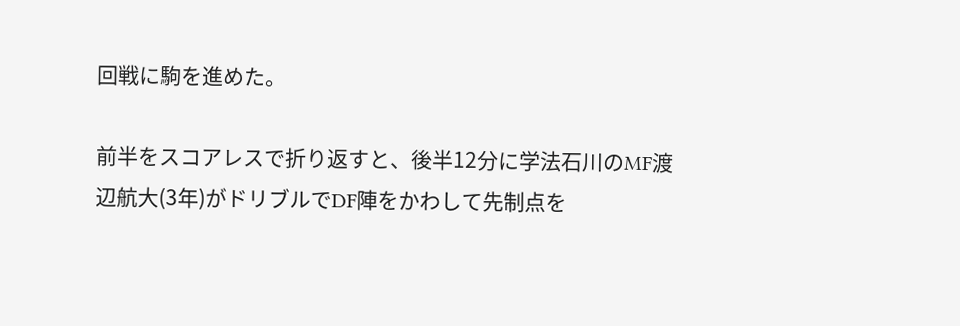回戦に駒を進めた。

前半をスコアレスで折り返すと、後半12分に学法石川のMF渡辺航大(3年)がドリブルでDF陣をかわして先制点を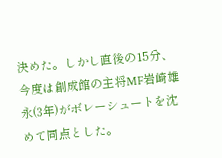決めた。しかし直後の15分、今度は創成館の主将MF岩崎雄永(3年)がボレーシュートを沈めて同点とした。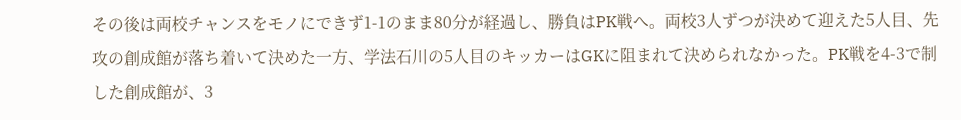その後は両校チャンスをモノにできず1-1のまま80分が経過し、勝負はPK戦へ。両校3人ずつが決めて迎えた5人目、先攻の創成館が落ち着いて決めた一方、学法石川の5人目のキッカーはGKに阻まれて決められなかった。PK戦を4-3で制した創成館が、3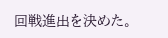回戦進出を決めた。